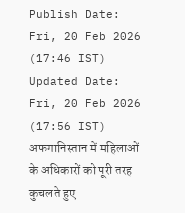Publish Date: Fri, 20 Feb 2026 (17:46 IST)
Updated Date: Fri, 20 Feb 2026 (17:56 IST)
अफगानिस्तान में महिलाओं के अधिकारों को पूरी तरह कुचलते हुए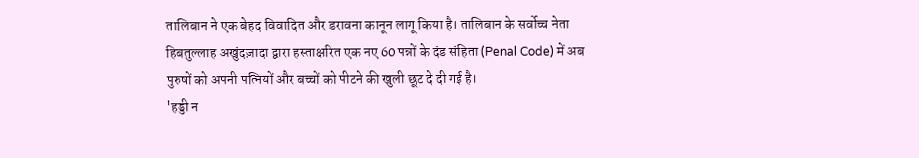तालिबान ने एक बेहद विवादित और डरावना कानून लागू किया है। तालिबान के सर्वोच्च नेता हिबतुल्लाह अखुंदज़ादा द्वारा हस्ताक्षरित एक नए 60 पन्नों के दंड संहिता (Penal Code) में अब पुरुषों को अपनी पत्नियों और बच्चों को पीटने की खुली छूट दे दी गई है।
'हड्डी न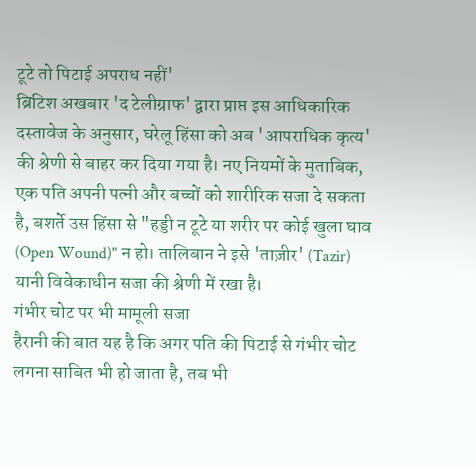टूटे तो पिटाई अपराध नहीं'
ब्रिटिश अखबार 'द टेलीग्राफ' द्वारा प्राप्त इस आधिकारिक दस्तावेज के अनुसार, घरेलू हिंसा को अब 'आपराधिक कृत्य' की श्रेणी से बाहर कर दिया गया है। नए नियमों के मुताबिक, एक पति अपनी पत्नी और बच्चों को शारीरिक सजा दे सकता है, बशर्ते उस हिंसा से "हड्डी न टूटे या शरीर पर कोई खुला घाव (Open Wound)" न हो। तालिबान ने इसे 'ताज़ीर' (Tazir) यानी विवेकाधीन सजा की श्रेणी में रखा है।
गंभीर चोट पर भी मामूली सजा
हैरानी की बात यह है कि अगर पति की पिटाई से गंभीर चोट लगना साबित भी हो जाता है, तब भी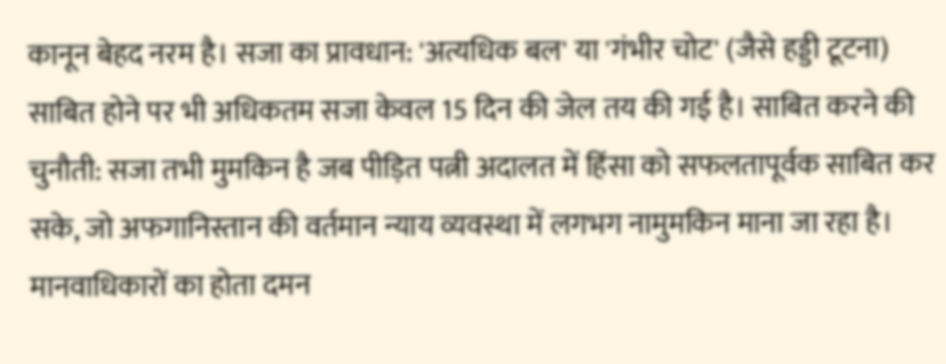कानून बेहद नरम है। सजा का प्रावधान: 'अत्यधिक बल' या 'गंभीर चोट' (जैसे हड्डी टूटना) साबित होने पर भी अधिकतम सजा केवल 15 दिन की जेल तय की गई है। साबित करने की चुनौती: सजा तभी मुमकिन है जब पीड़ित पत्नी अदालत में हिंसा को सफलतापूर्वक साबित कर सके, जो अफगानिस्तान की वर्तमान न्याय व्यवस्था में लगभग नामुमकिन माना जा रहा है।
मानवाधिकारों का होता दमन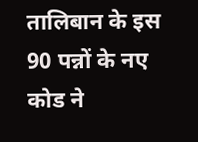तालिबान के इस 90 पन्नों के नए कोड ने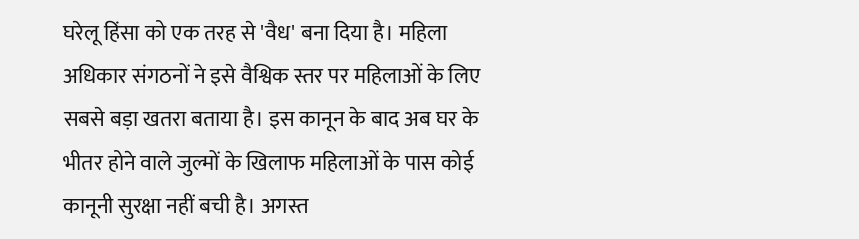घरेलू हिंसा को एक तरह से 'वैध' बना दिया है। महिला अधिकार संगठनों ने इसे वैश्विक स्तर पर महिलाओं के लिए सबसे बड़ा खतरा बताया है। इस कानून के बाद अब घर के भीतर होने वाले जुल्मों के खिलाफ महिलाओं के पास कोई कानूनी सुरक्षा नहीं बची है। अगस्त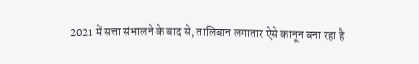2021 में सत्ता संभालने के बाद से, तालिबान लगातार ऐसे कानून बना रहा है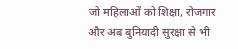जो महिलाओं को शिक्षा, रोजगार और अब बुनियादी सुरक्षा से भी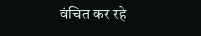वंचित कर रहे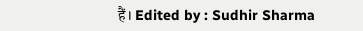हैं। Edited by : Sudhir Sharma